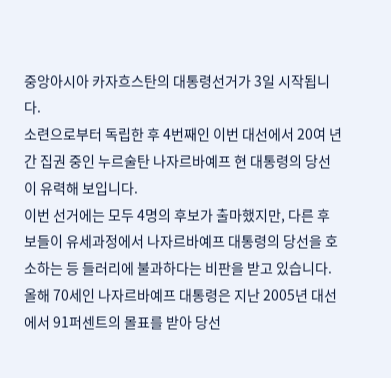중앙아시아 카자흐스탄의 대통령선거가 3일 시작됩니다.
소련으로부터 독립한 후 4번째인 이번 대선에서 20여 년간 집권 중인 누르술탄 나자르바예프 현 대통령의 당선이 유력해 보입니다.
이번 선거에는 모두 4명의 후보가 출마했지만, 다른 후보들이 유세과정에서 나자르바예프 대통령의 당선을 호소하는 등 들러리에 불과하다는 비판을 받고 있습니다.
올해 70세인 나자르바예프 대통령은 지난 2005년 대선에서 91퍼센트의 몰표를 받아 당선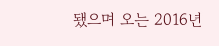됐으며 오는 2016년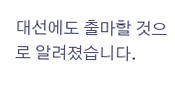대선에도 출마할 것으로 알려졌습니다.